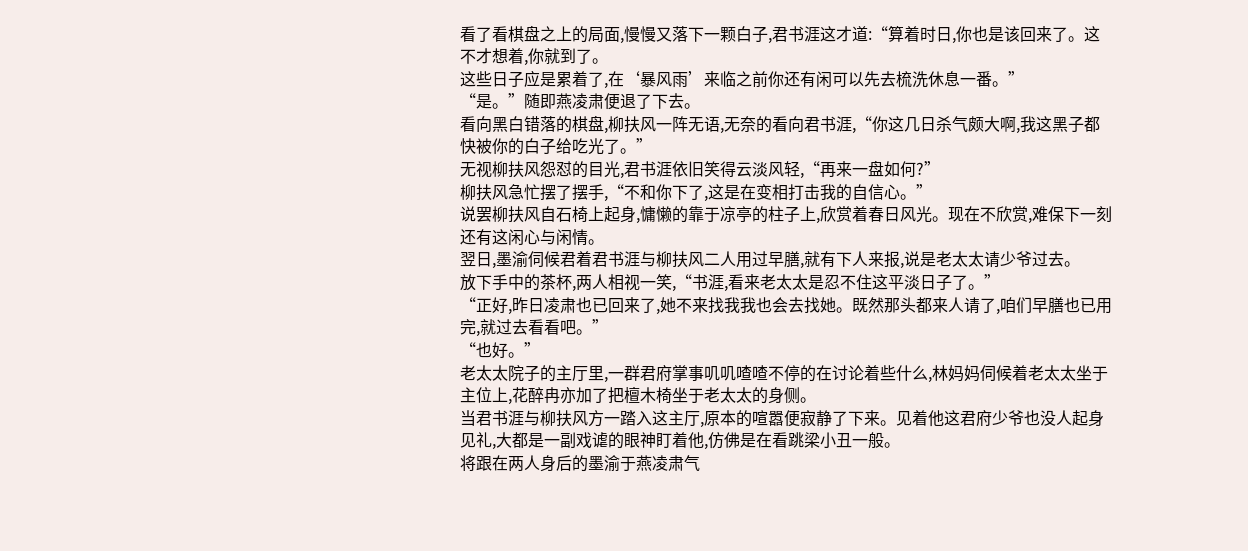看了看棋盘之上的局面,慢慢又落下一颗白子,君书涯这才道:“算着时日,你也是该回来了。这不才想着,你就到了。
这些日子应是累着了,在‘暴风雨’来临之前你还有闲可以先去梳洗休息一番。”
“是。”随即燕凌肃便退了下去。
看向黑白错落的棋盘,柳扶风一阵无语,无奈的看向君书涯,“你这几日杀气颇大啊,我这黑子都快被你的白子给吃光了。”
无视柳扶风怨怼的目光,君书涯依旧笑得云淡风轻,“再来一盘如何?”
柳扶风急忙摆了摆手,“不和你下了,这是在变相打击我的自信心。”
说罢柳扶风自石椅上起身,慵懒的靠于凉亭的柱子上,欣赏着春日风光。现在不欣赏,难保下一刻还有这闲心与闲情。
翌日,墨渝伺候君着君书涯与柳扶风二人用过早膳,就有下人来报,说是老太太请少爷过去。
放下手中的茶杯,两人相视一笑,“书涯,看来老太太是忍不住这平淡日子了。”
“正好,昨日凌肃也已回来了,她不来找我我也会去找她。既然那头都来人请了,咱们早膳也已用完,就过去看看吧。”
“也好。”
老太太院子的主厅里,一群君府掌事叽叽喳喳不停的在讨论着些什么,林妈妈伺候着老太太坐于主位上,花醉冉亦加了把檀木椅坐于老太太的身侧。
当君书涯与柳扶风方一踏入这主厅,原本的喧嚣便寂静了下来。见着他这君府少爷也没人起身见礼,大都是一副戏谑的眼神盯着他,仿佛是在看跳梁小丑一般。
将跟在两人身后的墨渝于燕凌肃气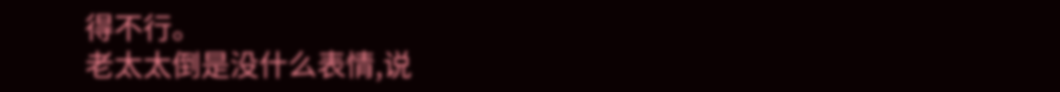得不行。
老太太倒是没什么表情,说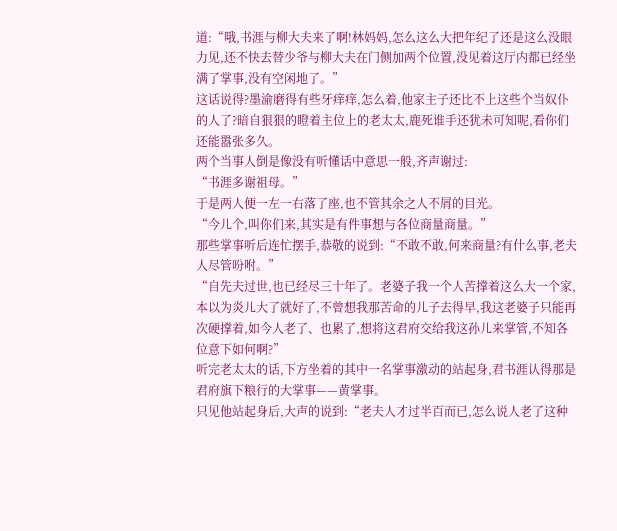道:“哦,书涯与柳大夫来了啊!林妈妈,怎么这么大把年纪了还是这么没眼力见,还不快去替少爷与柳大夫在门侧加两个位置,没见着这厅内都已经坐满了掌事,没有空闲地了。”
这话说得?墨渝磨得有些牙痒痒,怎么着,他家主子还比不上这些个当奴仆的人了?暗自狠狠的瞪着主位上的老太太,鹿死谁手还犹未可知呢,看你们还能嚣张多久。
两个当事人倒是像没有听懂话中意思一般,齐声谢过:
“书涯多谢祖母。”
于是两人便一左一右落了座,也不管其余之人不屑的目光。
“今儿个,叫你们来,其实是有件事想与各位商量商量。”
那些掌事听后连忙摆手,恭敬的说到:“不敢不敢,何来商量?有什么事,老夫人尽管吩咐。”
“自先夫过世,也已经尽三十年了。老婆子我一个人苦撑着这么大一个家,本以为炎儿大了就好了,不曾想我那苦命的儿子去得早,我这老婆子只能再次硬撑着,如今人老了、也累了,想将这君府交给我这孙儿来掌管,不知各位意下如何啊?”
听完老太太的话,下方坐着的其中一名掌事激动的站起身,君书涯认得那是君府旗下粮行的大掌事——黄掌事。
只见他站起身后,大声的说到:“老夫人才过半百而已,怎么说人老了这种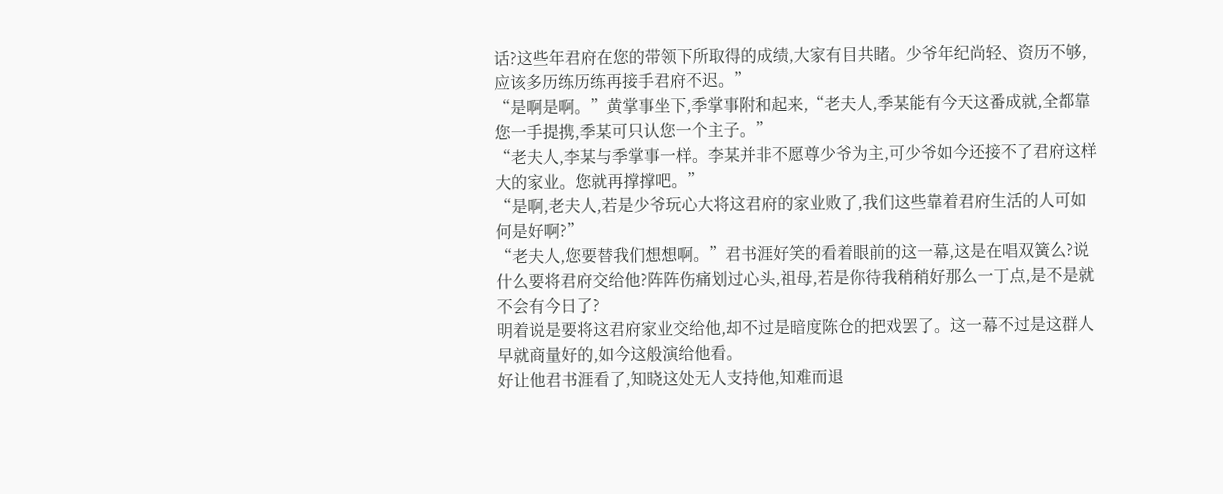话?这些年君府在您的带领下所取得的成绩,大家有目共睹。少爷年纪尚轻、资历不够,应该多历练历练再接手君府不迟。”
“是啊是啊。”黄掌事坐下,季掌事附和起来,“老夫人,季某能有今天这番成就,全都靠您一手提携,季某可只认您一个主子。”
“老夫人,李某与季掌事一样。李某并非不愿尊少爷为主,可少爷如今还接不了君府这样大的家业。您就再撑撑吧。”
“是啊,老夫人,若是少爷玩心大将这君府的家业败了,我们这些靠着君府生活的人可如何是好啊?”
“老夫人,您要替我们想想啊。”君书涯好笑的看着眼前的这一幕,这是在唱双簧么?说什么要将君府交给他?阵阵伤痛划过心头,祖母,若是你待我稍稍好那么一丁点,是不是就不会有今日了?
明着说是要将这君府家业交给他,却不过是暗度陈仓的把戏罢了。这一幕不过是这群人早就商量好的,如今这般演给他看。
好让他君书涯看了,知晓这处无人支持他,知难而退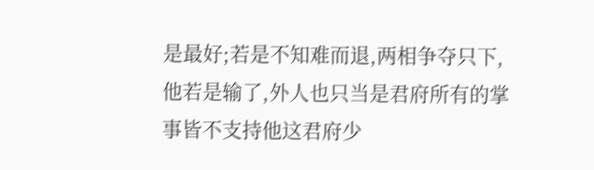是最好;若是不知难而退,两相争夺只下,他若是输了,外人也只当是君府所有的掌事皆不支持他这君府少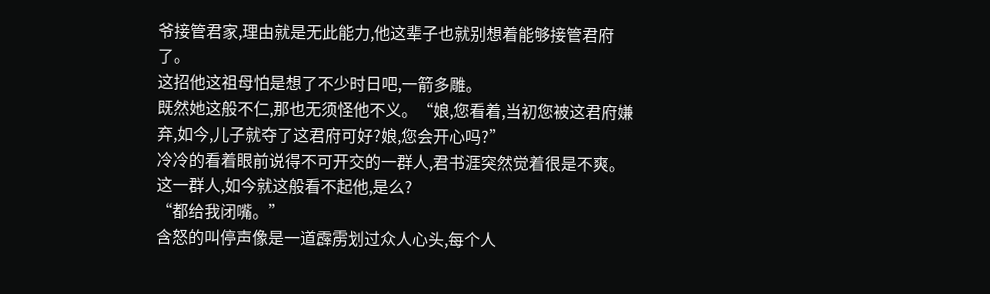爷接管君家,理由就是无此能力,他这辈子也就别想着能够接管君府了。
这招他这祖母怕是想了不少时日吧,一箭多雕。
既然她这般不仁,那也无须怪他不义。“娘,您看着,当初您被这君府嫌弃,如今,儿子就夺了这君府可好?娘,您会开心吗?”
冷冷的看着眼前说得不可开交的一群人,君书涯突然觉着很是不爽。这一群人,如今就这般看不起他,是么?
“都给我闭嘴。”
含怒的叫停声像是一道霹雳划过众人心头,每个人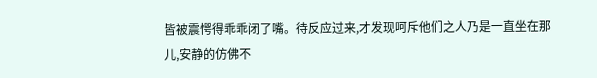皆被震愕得乖乖闭了嘴。待反应过来,才发现呵斥他们之人乃是一直坐在那儿,安静的仿佛不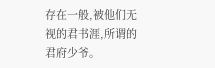存在一般,被他们无视的君书涯,所谓的君府少爷。